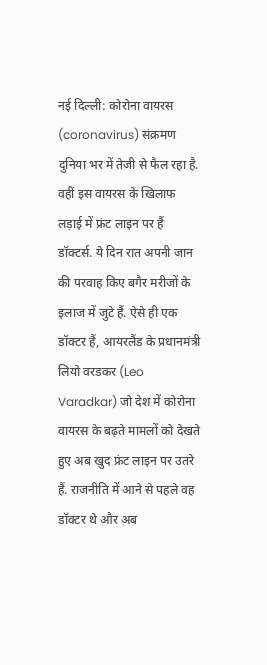नई दिल्ली: कोरोना वायरस (coronavirus) संक्रमण दुनिया भर में तेजी से फैल रहा है. वहीं इस वायरस के खिलाफ लड़ाई में फ्रंट लाइन पर हैं डॉक्टर्स. ये दिन रात अपनी जान की परवाह किए बगैर मरीजों के इलाज में जुटे हैं. ऐसे ही एक डॉक्टर हैं, आयरलैंड के प्रधानमंत्री लियो वरडकर (Leo Varadkar) जो देश में कोरोना वायरस के बढ़ते मामलों को देखते हुए अब खुद फ्रंट लाइन पर उतरे हैं. राजनीति में आने से पहले वह डॉक्टर थे और अब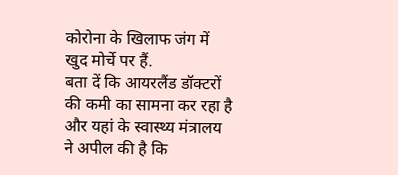कोरोना के खिलाफ जंग में खुद मोर्चे पर हैं.
बता दें कि आयरलैंड डॉक्टरों की कमी का सामना कर रहा है और यहां के स्वास्थ्य मंत्रालय ने अपील की है कि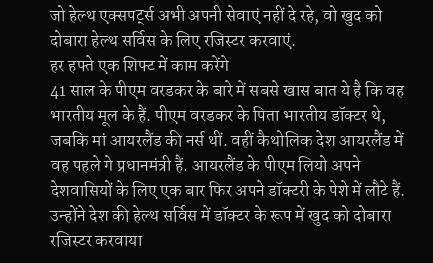जो हेल्थ एक्सपर्ट्स अभी अपनी सेवाएं नहीं दे रहे, वो खुद को दोबारा हेल्थ सर्विस के लिए रजिस्टर करवाएं.
हर हफ्ते एक शिफ्ट में काम करेंगे
41 साल के पीएम वरडकर के बारे में सबसे खास बात ये है कि वह भारतीय मूल के हैं. पीएम वरडकर के पिता भारतीय डॉक्टर थे, जबकि मां आयरलैंड की नर्स थीं. वहीं कैथोलिक देश आयरलैंड में वह पहले गे प्रधानमंत्री हैं. आयरलैंड के पीएम लियो अपने देशवासियों के लिए एक बार फिर अपने डॉक्टरी के पेशे में लौटे हैं. उन्होंने देश की हेल्थ सर्विस में डॉक्टर के रूप में खुद को दोबारा रजिस्टर करवाया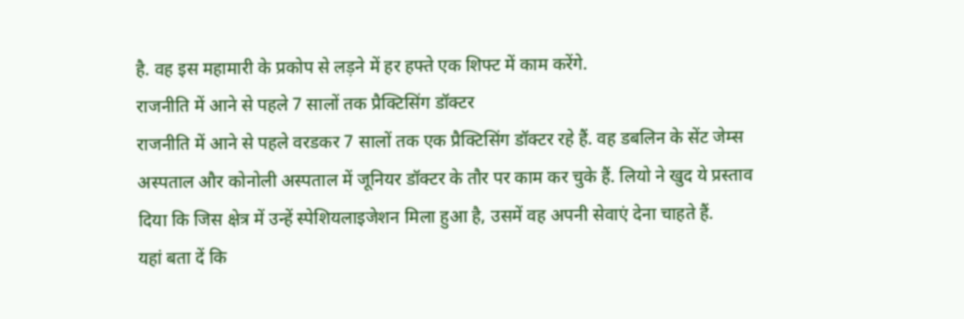है. वह इस महामारी के प्रकोप से लड़ने में हर हफ्ते एक शिफ्ट में काम करेंगे.
राजनीति में आने से पहले 7 सालों तक प्रैक्टिसिंग डॉक्टर
राजनीति में आने से पहले वरडकर 7 सालों तक एक प्रैक्टिसिंग डॉक्टर रहे हैं. वह डबलिन के सेंट जेम्स अस्पताल और कोनोली अस्पताल में जूनियर डॉक्टर के तौर पर काम कर चुके हैं. लियो ने खुद ये प्रस्ताव दिया कि जिस क्षेत्र में उन्हें स्पेशियलाइजेशन मिला हुआ है, उसमें वह अपनी सेवाएं देना चाहते हैं.
यहां बता दें कि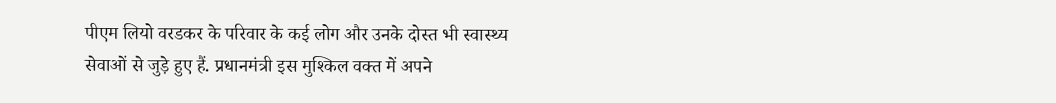पीएम लियो वरडकर के परिवार के कई लोग और उनके दोस्त भी स्वास्थ्य सेवाओं से जुड़े हुए हैं. प्रधानमंत्री इस मुश्किल वक्त में अपने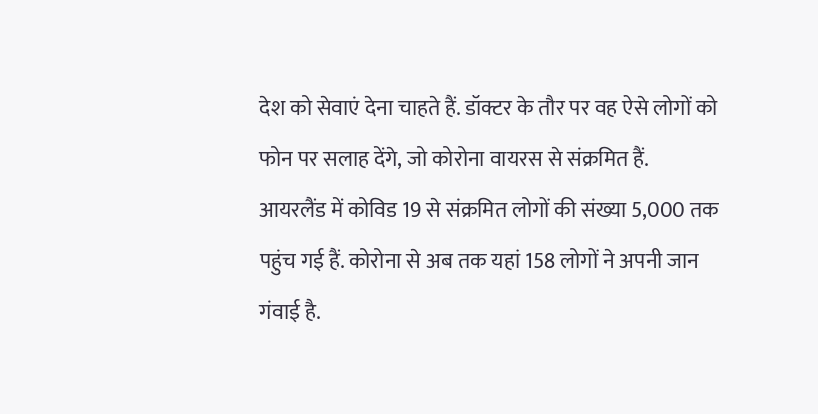देश को सेवाएं देना चाहते हैं. डॉक्टर के तौर पर वह ऐसे लोगों को फोन पर सलाह देंगे, जो कोरोना वायरस से संक्रमित हैं.
आयरलैंड में कोविड 19 से संक्रमित लोगों की संख्या 5,000 तक पहुंच गई हैं. कोरोना से अब तक यहां 158 लोगों ने अपनी जान गंवाई है.